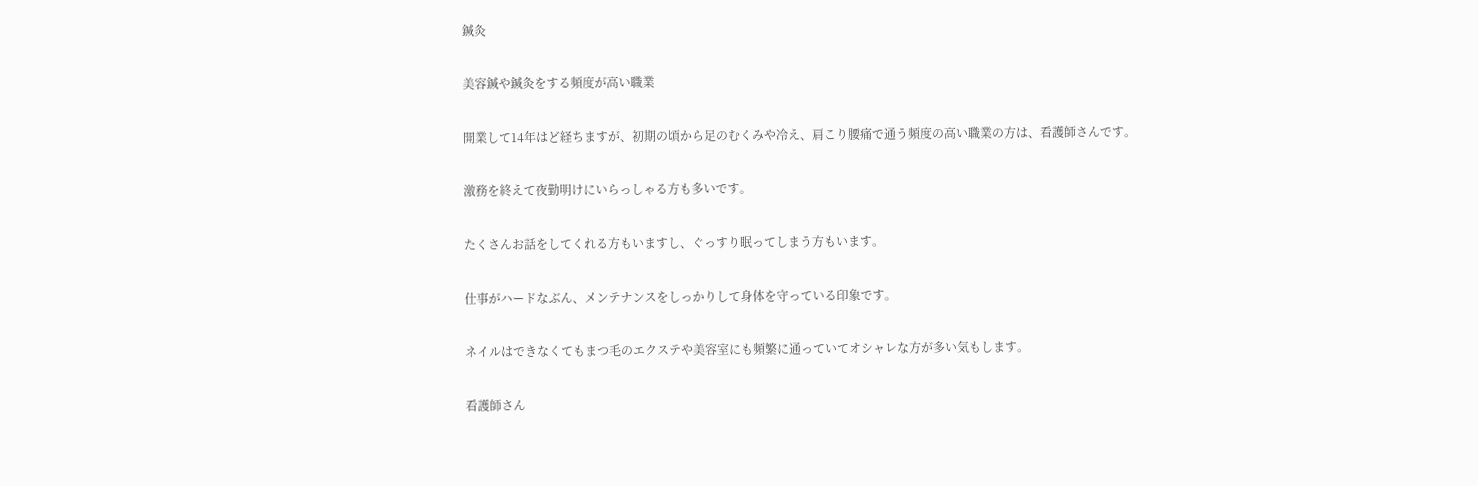鍼灸

美容鍼や鍼灸をする頻度が高い職業

開業して14年はど経ちますが、初期の頃から足のむくみや冷え、肩こり腰痛で通う頻度の高い職業の方は、看護師さんです。

激務を終えて夜勤明けにいらっしゃる方も多いです。

たくさんお話をしてくれる方もいますし、ぐっすり眠ってしまう方もいます。

仕事がハードなぶん、メンテナンスをしっかりして身体を守っている印象です。

ネイルはできなくてもまつ毛のエクステや美容室にも頻繁に通っていてオシャレな方が多い気もします。

看護師さん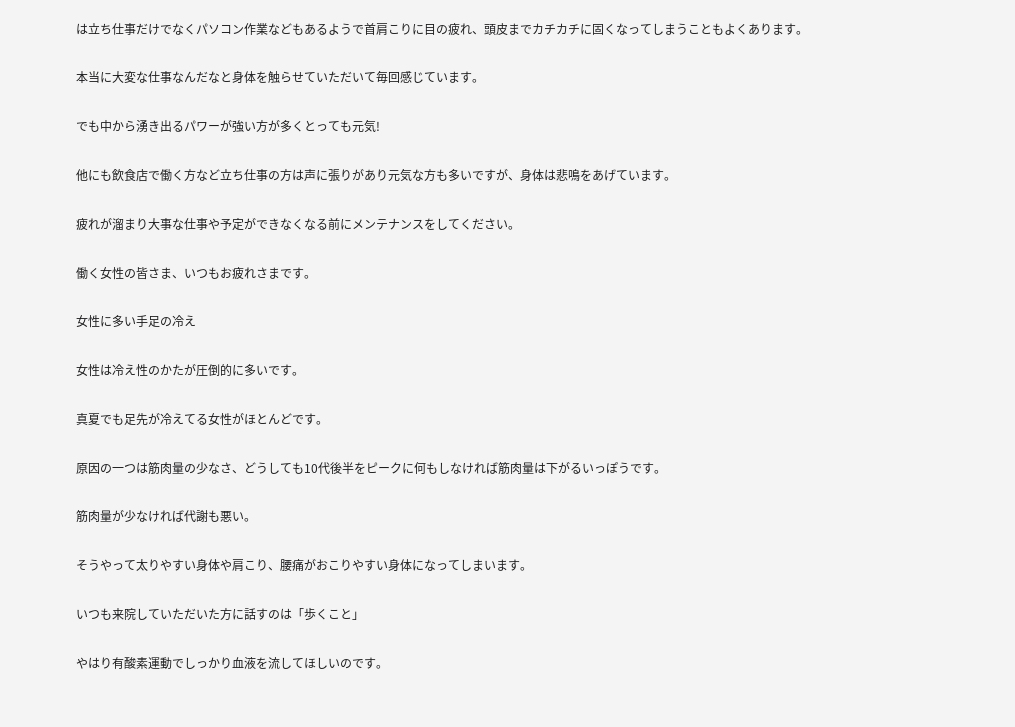は立ち仕事だけでなくパソコン作業などもあるようで首肩こりに目の疲れ、頭皮までカチカチに固くなってしまうこともよくあります。

本当に大変な仕事なんだなと身体を触らせていただいて毎回感じています。

でも中から湧き出るパワーが強い方が多くとっても元気!

他にも飲食店で働く方など立ち仕事の方は声に張りがあり元気な方も多いですが、身体は悲鳴をあげています。

疲れが溜まり大事な仕事や予定ができなくなる前にメンテナンスをしてください。

働く女性の皆さま、いつもお疲れさまです。

女性に多い手足の冷え

女性は冷え性のかたが圧倒的に多いです。

真夏でも足先が冷えてる女性がほとんどです。

原因の一つは筋肉量の少なさ、どうしても10代後半をピークに何もしなければ筋肉量は下がるいっぽうです。

筋肉量が少なければ代謝も悪い。

そうやって太りやすい身体や肩こり、腰痛がおこりやすい身体になってしまいます。

いつも来院していただいた方に話すのは「歩くこと」

やはり有酸素運動でしっかり血液を流してほしいのです。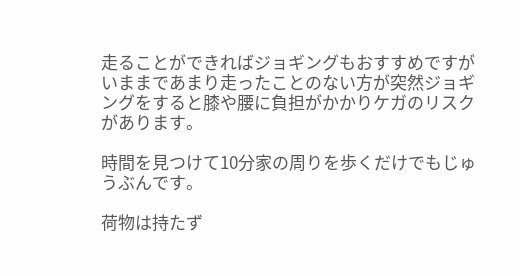走ることができればジョギングもおすすめですがいままであまり走ったことのない方が突然ジョギングをすると膝や腰に負担がかかりケガのリスクがあります。

時間を見つけて10分家の周りを歩くだけでもじゅうぶんです。

荷物は持たず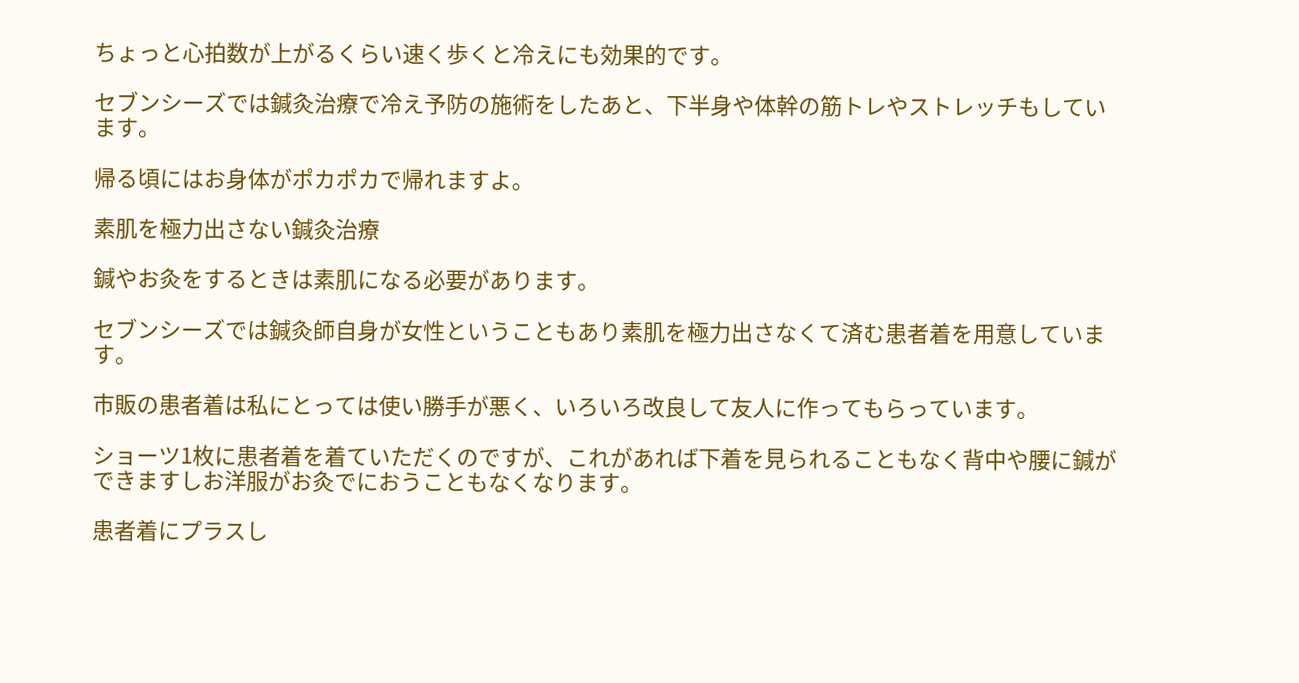ちょっと心拍数が上がるくらい速く歩くと冷えにも効果的です。

セブンシーズでは鍼灸治療で冷え予防の施術をしたあと、下半身や体幹の筋トレやストレッチもしています。

帰る頃にはお身体がポカポカで帰れますよ。

素肌を極力出さない鍼灸治療

鍼やお灸をするときは素肌になる必要があります。

セブンシーズでは鍼灸師自身が女性ということもあり素肌を極力出さなくて済む患者着を用意しています。

市販の患者着は私にとっては使い勝手が悪く、いろいろ改良して友人に作ってもらっています。

ショーツ1枚に患者着を着ていただくのですが、これがあれば下着を見られることもなく背中や腰に鍼ができますしお洋服がお灸でにおうこともなくなります。

患者着にプラスし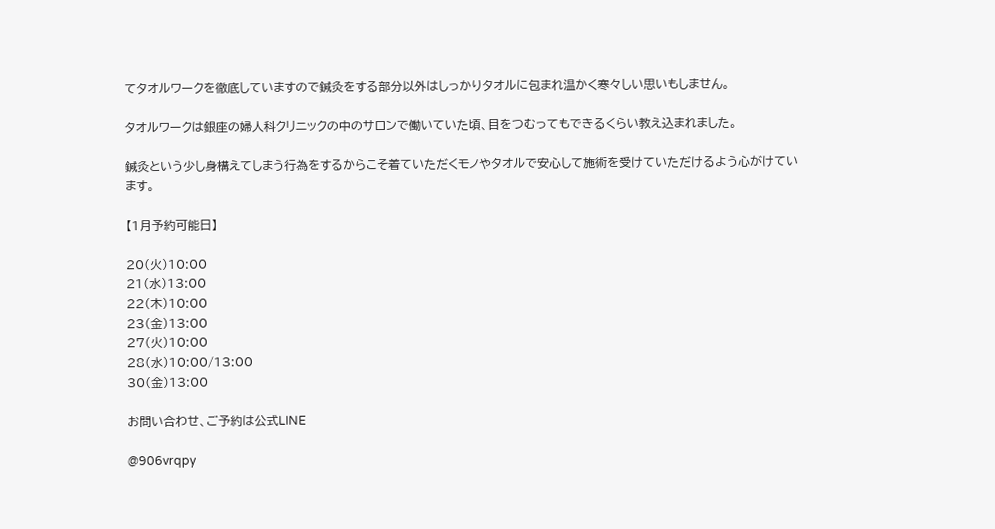てタオルワークを徹底していますので鍼灸をする部分以外はしっかりタオルに包まれ温かく寒々しい思いもしません。

タオルワークは銀座の婦人科クリニックの中のサロンで働いていた頃、目をつむってもできるくらい教え込まれました。

鍼灸という少し身構えてしまう行為をするからこそ着ていただくモノやタオルで安心して施術を受けていただけるよう心がけています。

【1月予約可能日】

20(火)10:00
21(水)13:00
22(木)10:00
23(金)13:00
27(火)10:00
28(水)10:00/13:00
30(金)13:00

お問い合わせ、ご予約は公式LINE

@906vrqpy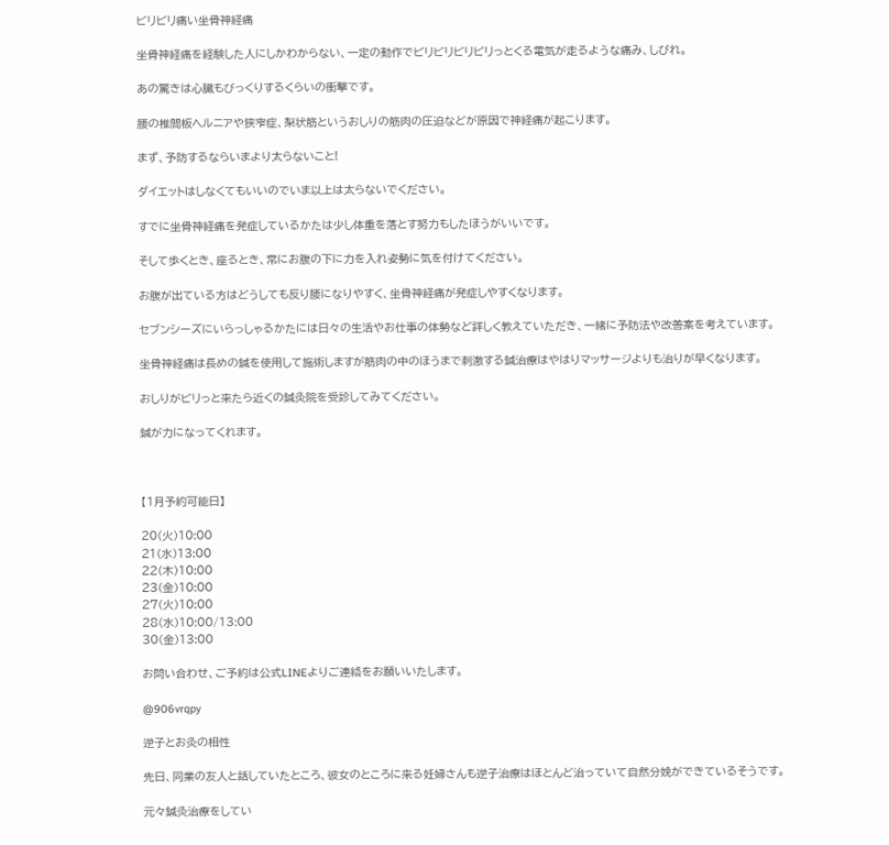ビリビリ痛い坐骨神経痛

坐骨神経痛を経験した人にしかわからない、一定の動作でビリビリビリビリっとくる電気が走るような痛み、しびれ。

あの驚きは心臓もびっくりするくらいの衝撃です。

腰の椎間板ヘルニアや狭窄症、梨状筋というおしりの筋肉の圧迫などが原因で神経痛が起こります。

まず、予防するならいまより太らないこと!

ダイエットはしなくてもいいのでいま以上は太らないでください。

すでに坐骨神経痛を発症しているかたは少し体重を落とす努力もしたほうがいいです。

そして歩くとき、座るとき、常にお腹の下に力を入れ姿勢に気を付けてください。

お腹が出ている方はどうしても反り腰になりやすく、坐骨神経痛が発症しやすくなります。

セブンシーズにいらっしゃるかたには日々の生活やお仕事の体勢など詳しく教えていただき、一緒に予防法や改善案を考えています。

坐骨神経痛は長めの鍼を使用して施術しますが筋肉の中のほうまで刺激する鍼治療はやはりマッサージよりも治りが早くなります。

おしりがビリっと来たら近くの鍼灸院を受診してみてください。

鍼が力になってくれます。



【1月予約可能日】

20(火)10:00
21(水)13:00
22(木)10:00
23(金)10:00
27(火)10:00
28(水)10:00/13:00
30(金)13:00

お問い合わせ、ご予約は公式LINEよりご連絡をお願いいたします。

@906vrqpy

逆子とお灸の相性

先日、同業の友人と話していたところ、彼女のところに来る妊婦さんも逆子治療はほとんど治っていて自然分娩ができているそうです。

元々鍼灸治療をしてい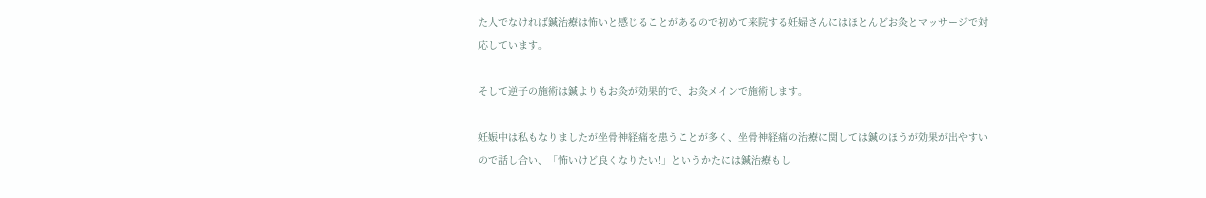た人でなければ鍼治療は怖いと感じることがあるので初めて来院する妊婦さんにはほとんどお灸とマッサージで対応しています。

そして逆子の施術は鍼よりもお灸が効果的で、お灸メインで施術します。

妊娠中は私もなりましたが坐骨神経痛を患うことが多く、坐骨神経痛の治療に関しては鍼のほうが効果が出やすいので話し合い、「怖いけど良くなりたい!」というかたには鍼治療もし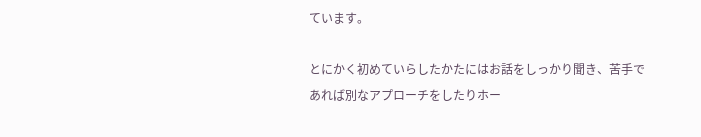ています。

とにかく初めていらしたかたにはお話をしっかり聞き、苦手であれば別なアプローチをしたりホー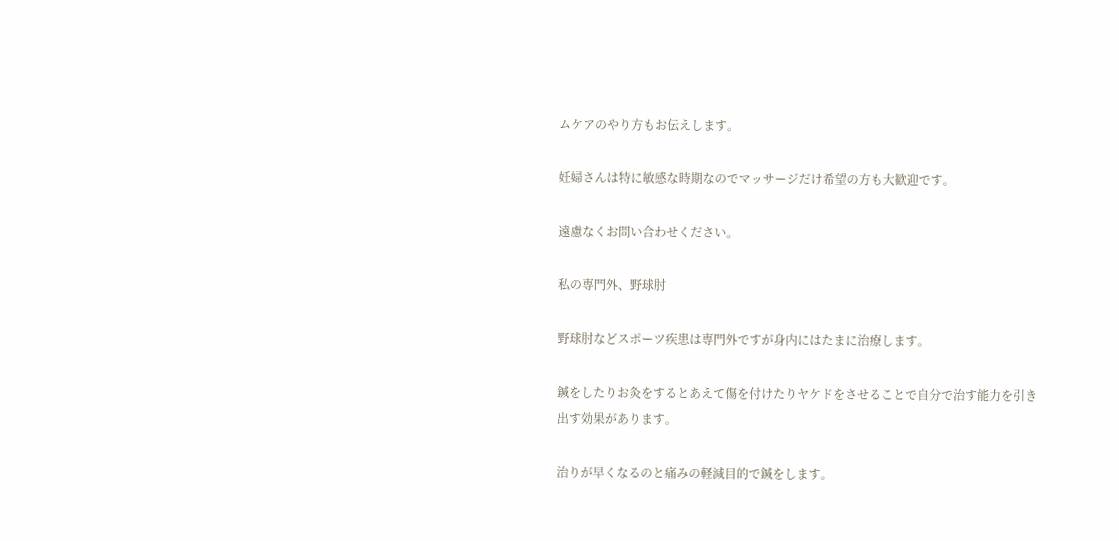ムケアのやり方もお伝えします。

妊婦さんは特に敏感な時期なのでマッサージだけ希望の方も大歓迎です。

遠慮なくお問い合わせください。

私の専門外、野球肘

野球肘などスポーツ疾患は専門外ですが身内にはたまに治療します。

鍼をしたりお灸をするとあえて傷を付けたりヤケドをさせることで自分で治す能力を引き出す効果があります。

治りが早くなるのと痛みの軽減目的で鍼をします。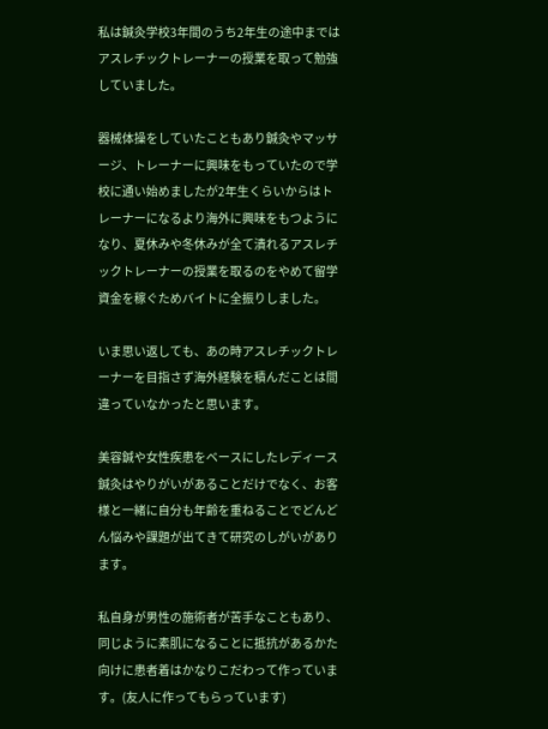私は鍼灸学校3年間のうち2年生の途中まではアスレチックトレーナーの授業を取って勉強していました。

器械体操をしていたこともあり鍼灸やマッサージ、トレーナーに興味をもっていたので学校に通い始めましたが2年生くらいからはトレーナーになるより海外に興味をもつようになり、夏休みや冬休みが全て潰れるアスレチックトレーナーの授業を取るのをやめて留学資金を稼ぐためバイトに全振りしました。

いま思い返しても、あの時アスレチックトレーナーを目指さず海外経験を積んだことは間違っていなかったと思います。

美容鍼や女性疾患をベースにしたレディース鍼灸はやりがいがあることだけでなく、お客様と一緒に自分も年齢を重ねることでどんどん悩みや課題が出てきて研究のしがいがあります。

私自身が男性の施術者が苦手なこともあり、同じように素肌になることに抵抗があるかた向けに患者着はかなりこだわって作っています。(友人に作ってもらっています)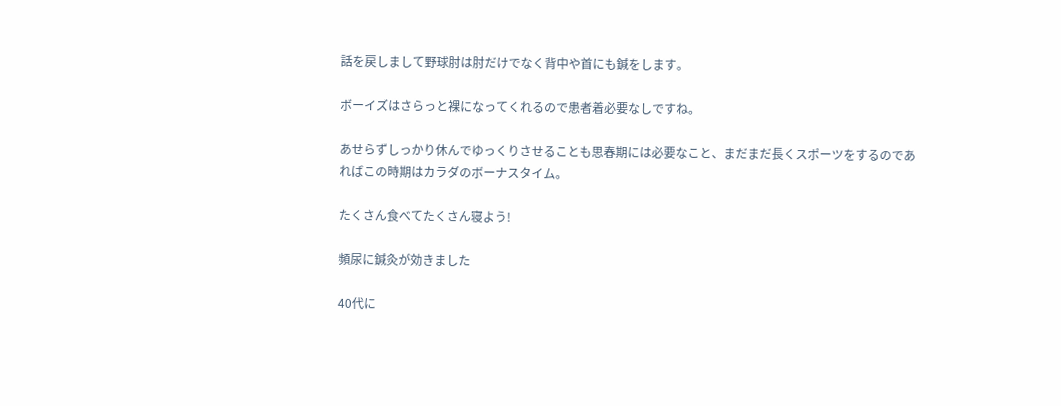話を戻しまして野球肘は肘だけでなく背中や首にも鍼をします。

ボーイズはさらっと裸になってくれるので患者着必要なしですね。

あせらずしっかり休んでゆっくりさせることも思春期には必要なこと、まだまだ長くスポーツをするのであればこの時期はカラダのボーナスタイム。

たくさん食べてたくさん寝よう!

頻尿に鍼灸が効きました

40代に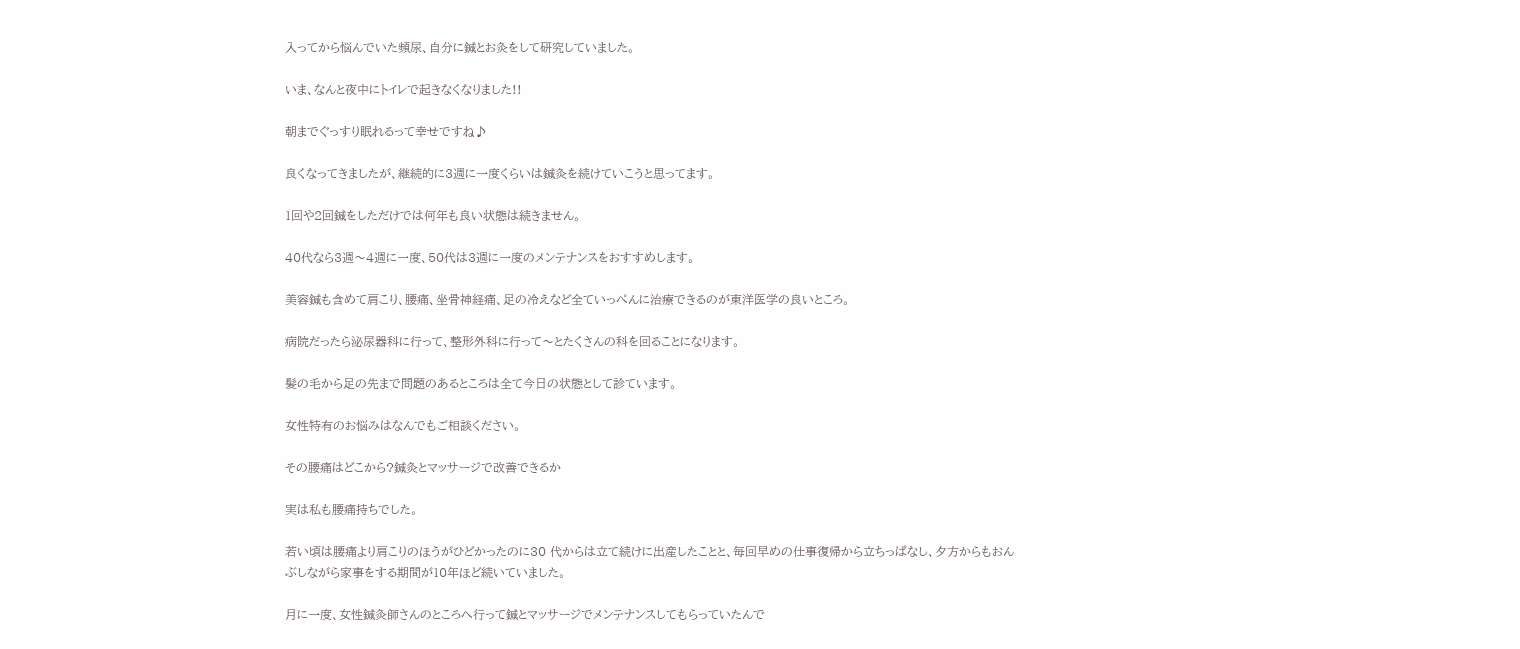入ってから悩んでいた頻尿、自分に鍼とお灸をして研究していました。

いま、なんと夜中にトイレで起きなくなりました!!

朝までぐっすり眠れるって幸せですね♪

良くなってきましたが、継続的に3週に一度くらいは鍼灸を続けていこうと思ってます。

1回や2回鍼をしただけでは何年も良い状態は続きません。

40代なら3週〜4週に一度、50代は3週に一度のメンテナンスをおすすめします。

美容鍼も含めて肩こり、腰痛、坐骨神経痛、足の冷えなど全ていっぺんに治療できるのが東洋医学の良いところ。

病院だったら泌尿器科に行って、整形外科に行って〜とたくさんの科を回ることになります。

髪の毛から足の先まで問題のあるところは全て今日の状態として診ています。

女性特有のお悩みはなんでもご相談ください。

その腰痛はどこから?鍼灸とマッサージで改善できるか

実は私も腰痛持ちでした。

若い頃は腰痛より肩こりのほうがひどかったのに30 代からは立て続けに出産したことと、毎回早めの仕事復帰から立ちっぱなし、夕方からもおんぶしながら家事をする期間が10年ほど続いていました。

月に一度、女性鍼灸師さんのところへ行って鍼とマッサージでメンテナンスしてもらっていたんで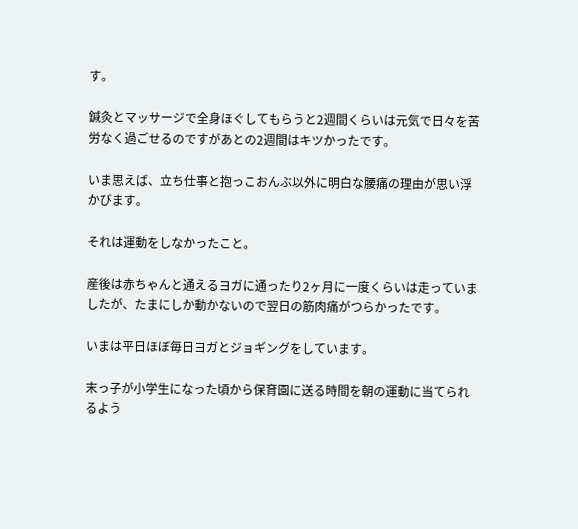す。

鍼灸とマッサージで全身ほぐしてもらうと2週間くらいは元気で日々を苦労なく過ごせるのですがあとの2週間はキツかったです。

いま思えば、立ち仕事と抱っこおんぶ以外に明白な腰痛の理由が思い浮かびます。

それは運動をしなかったこと。

産後は赤ちゃんと通えるヨガに通ったり2ヶ月に一度くらいは走っていましたが、たまにしか動かないので翌日の筋肉痛がつらかったです。

いまは平日ほぼ毎日ヨガとジョギングをしています。

末っ子が小学生になった頃から保育園に送る時間を朝の運動に当てられるよう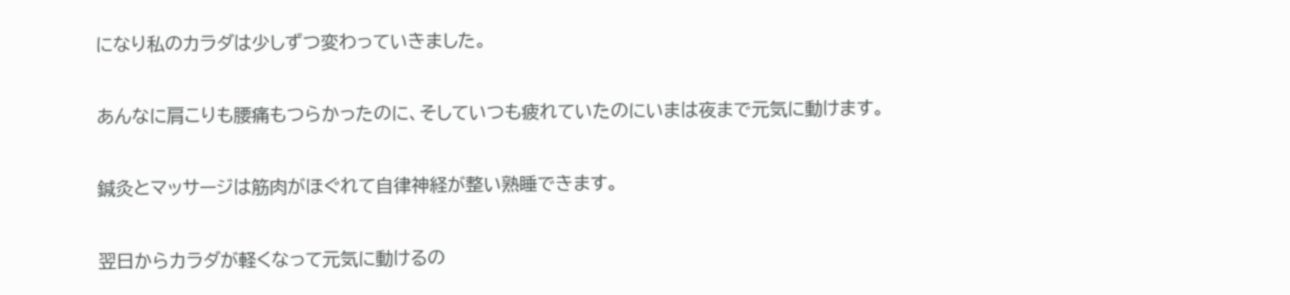になり私のカラダは少しずつ変わっていきました。

あんなに肩こりも腰痛もつらかったのに、そしていつも疲れていたのにいまは夜まで元気に動けます。

鍼灸とマッサージは筋肉がほぐれて自律神経が整い熟睡できます。

翌日からカラダが軽くなって元気に動けるの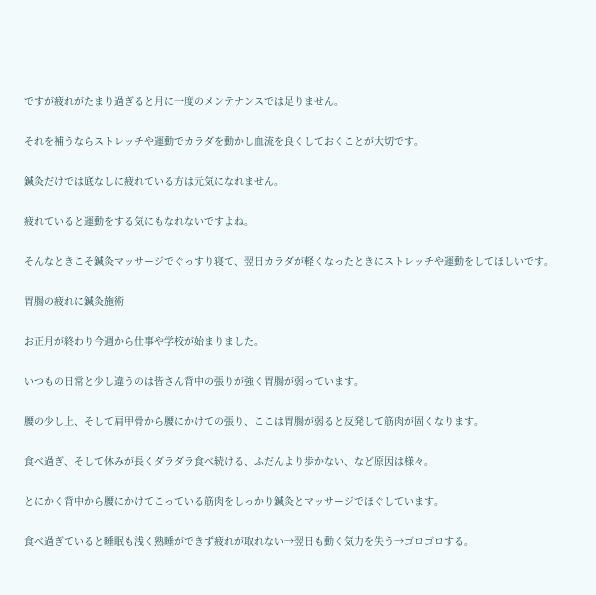ですが疲れがたまり過ぎると月に一度のメンテナンスでは足りません。

それを補うならストレッチや運動でカラダを動かし血流を良くしておくことが大切です。

鍼灸だけでは底なしに疲れている方は元気になれません。

疲れていると運動をする気にもなれないですよね。

そんなときこそ鍼灸マッサージでぐっすり寝て、翌日カラダが軽くなったときにストレッチや運動をしてほしいです。

胃腸の疲れに鍼灸施術

お正月が終わり今週から仕事や学校が始まりました。

いつもの日常と少し違うのは皆さん背中の張りが強く胃腸が弱っています。

腰の少し上、そして肩甲骨から腰にかけての張り、ここは胃腸が弱ると反発して筋肉が固くなります。

食べ過ぎ、そして休みが長くダラダラ食べ続ける、ふだんより歩かない、など原因は様々。

とにかく背中から腰にかけてこっている筋肉をしっかり鍼灸とマッサージでほぐしています。

食べ過ぎていると睡眠も浅く熟睡ができず疲れが取れない→翌日も動く気力を失う→ゴロゴロする。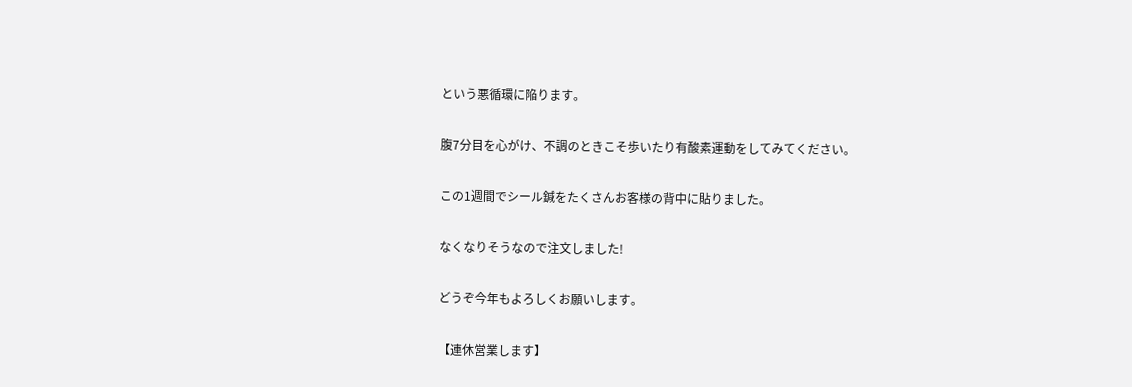という悪循環に陥ります。

腹7分目を心がけ、不調のときこそ歩いたり有酸素運動をしてみてください。

この1週間でシール鍼をたくさんお客様の背中に貼りました。

なくなりそうなので注文しました!

どうぞ今年もよろしくお願いします。

【連休営業します】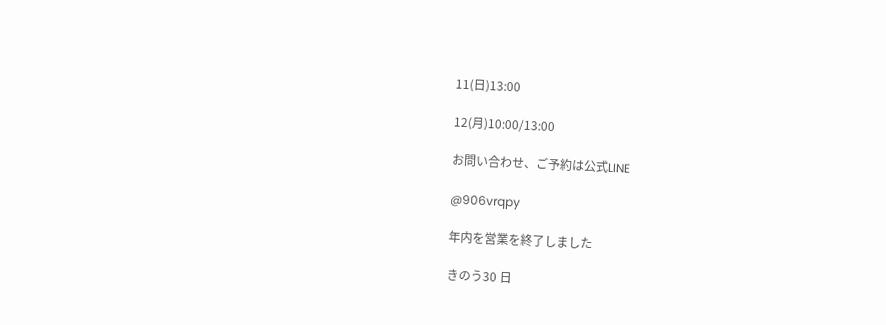11(日)13:00

12(月)10:00/13:00

お問い合わせ、ご予約は公式LINE

@906vrqpy

年内を営業を終了しました

きのう30 日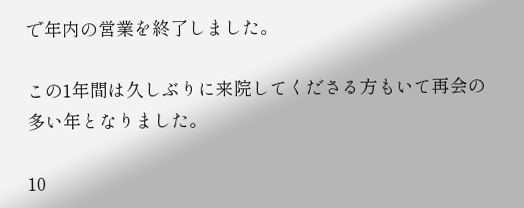で年内の営業を終了しました。

この1年間は久しぶりに来院してくださる方もいて再会の多い年となりました。

10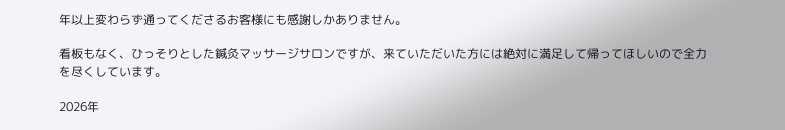年以上変わらず通ってくださるお客様にも感謝しかありません。

看板もなく、ひっそりとした鍼灸マッサージサロンですが、来ていただいた方には絶対に満足して帰ってほしいので全力を尽くしています。

2026年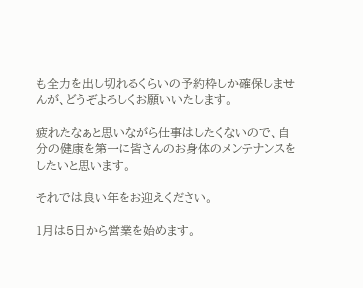も全力を出し切れるくらいの予約枠しか確保しませんが、どうぞよろしくお願いいたします。

疲れたなぁと思いながら仕事はしたくないので、自分の健康を第一に皆さんのお身体のメンテナンスをしたいと思います。

それでは良い年をお迎えください。

1月は5日から営業を始めます。